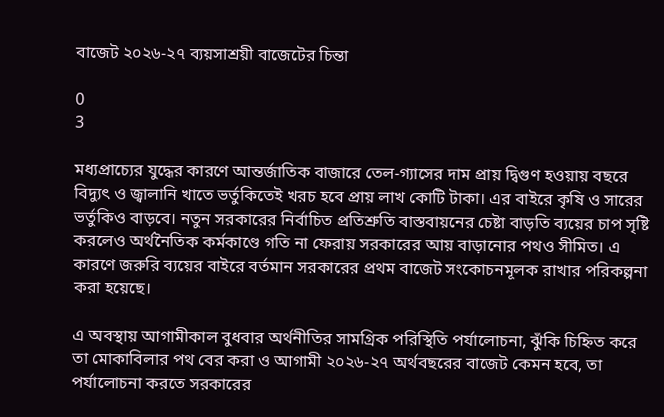বাজেট ২০২৬-২৭ ব্যয়সাশ্রয়ী বাজেটের চিন্তা

0
3

মধ্যপ্রাচ্যের যুদ্ধের কারণে আন্তর্জাতিক বাজারে তেল-গ্যাসের দাম প্রায় দ্বিগুণ হওয়ায় বছরে বিদ্যুৎ ও জ্বালানি খাতে ভর্তুকিতেই খরচ হবে প্রায় লাখ কোটি টাকা। এর বাইরে কৃষি ও সারের ভর্তুকিও বাড়বে। নতুন সরকারের নির্বাচিত প্রতিশ্রুতি বাস্তবায়নের চেষ্টা বাড়তি ব্যয়ের চাপ সৃষ্টি করলেও অর্থনৈতিক কর্মকাণ্ডে গতি না ফেরায় সরকারের আয় বাড়ানোর পথও সীমিত। এ কারণে জরুরি ব্যয়ের বাইরে বর্তমান সরকারের প্রথম বাজেট সংকোচনমূলক রাখার পরিকল্পনা করা হয়েছে।

এ অবস্থায় আগামীকাল বুধবার অর্থনীতির সামগ্রিক পরিস্থিতি পর্যালোচনা, ঝুঁকি চিহ্নিত করে তা মোকাবিলার পথ বের করা ও আগামী ২০২৬-২৭ অর্থবছরের বাজেট কেমন হবে, তা পর্যালোচনা করতে সরকারের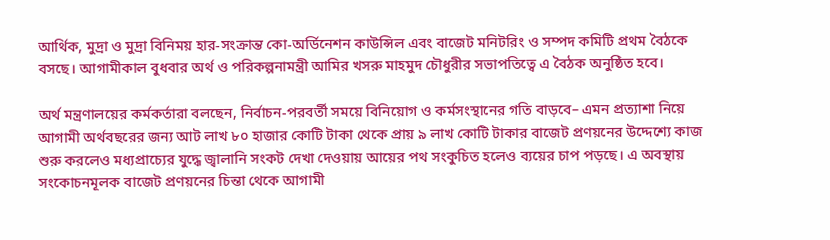আর্থিক, মুদ্রা ও মুদ্রা বিনিময় হার-সংক্রান্ত কো-অর্ডিনেশন কাউন্সিল এবং বাজেট মনিটরিং ও সম্পদ কমিটি প্রথম বৈঠকে বসছে। আগামীকাল বুধবার অর্থ ও পরিকল্পনামন্ত্রী আমির খসরু মাহমুদ চৌধুরীর সভাপতিত্বে এ বৈঠক অনুষ্ঠিত হবে।

অর্থ মন্ত্রণালয়ের কর্মকর্তারা বলছেন, নির্বাচন-পরবর্তী সময়ে বিনিয়োগ ও কর্মসংস্থানের গতি বাড়বে– এমন প্রত্যাশা নিয়ে আগামী অর্থবছরের জন্য আট লাখ ৮০ হাজার কোটি টাকা থেকে প্রায় ৯ লাখ কোটি টাকার বাজেট প্রণয়নের উদ্দেশ্যে কাজ শুরু করলেও মধ্যপ্রাচ্যের যুদ্ধে জ্বালানি সংকট দেখা দেওয়ায় আয়ের পথ সংকুচিত হলেও ব্যয়ের চাপ পড়ছে। এ অবস্থায় সংকোচনমূলক বাজেট প্রণয়নের চিন্তা থেকে আগামী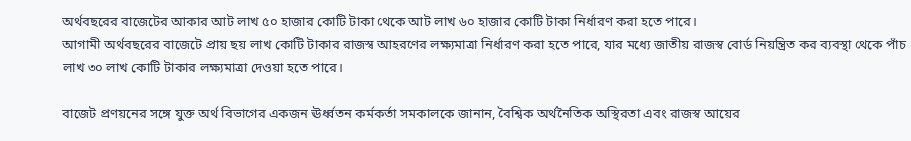অর্থবছরের বাজেটের আকার আট লাখ ৫০ হাজার কোটি টাকা থেকে আট লাখ ৬০ হাজার কোটি টাকা নির্ধারণ করা হতে পারে।
আগামী অর্থবছরের বাজেটে প্রায় ছয় লাখ কোটি টাকার রাজস্ব আহরণের লক্ষ্যমাত্রা নির্ধারণ করা হতে পারে, যার মধ্যে জাতীয় রাজস্ব বোর্ড নিয়ন্ত্রিত কর ব্যবস্থা থেকে পাঁচ লাখ ৩০ লাখ কোটি টাকার লক্ষ্যমাত্রা দেওয়া হতে পারে।

বাজেট প্রণয়নের সঙ্গে যুক্ত অর্থ বিভাগের একজন ঊর্ধ্বতন কর্মকর্তা সমকালকে জানান, বৈশ্বিক অর্থনৈতিক অস্থিরতা এবং রাজস্ব আয়ের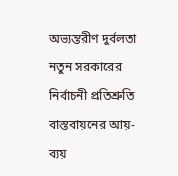অভ্যন্তরীণ দুর্বলতা নতুন সরকারের নির্বাচনী প্রতিশ্রুতি বাস্তবায়নের আয়-ব্যয়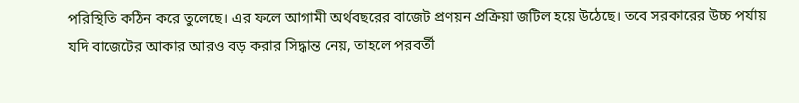পরিস্থিতি কঠিন করে তুলেছে। এর ফলে আগামী অর্থবছরের বাজেট প্রণয়ন প্রক্রিয়া জটিল হয়ে উঠেছে। তবে সরকারের উচ্চ পর্যায় যদি বাজেটের আকার আরও বড় করার সিদ্ধান্ত নেয়, তাহলে পরবর্তী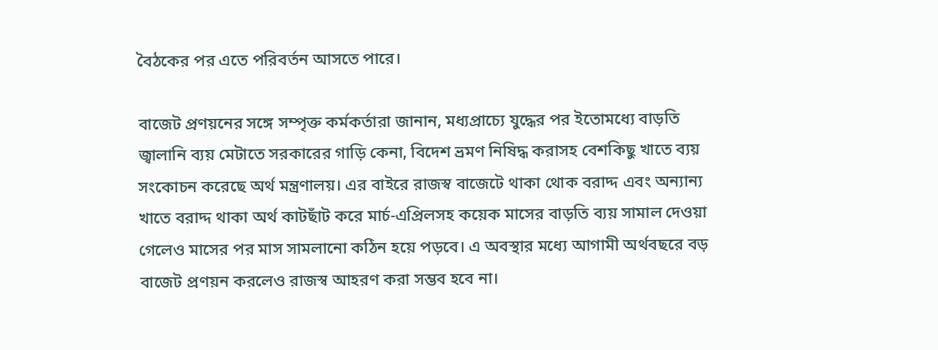বৈঠকের পর এতে পরিবর্তন আসতে পারে।

বাজেট প্রণয়নের সঙ্গে সম্পৃক্ত কর্মকর্তারা জানান, মধ্যপ্রাচ্যে যুদ্ধের পর ইতোমধ্যে বাড়তি জ্বালানি ব্যয় মেটাতে সরকারের গাড়ি কেনা, বিদেশ ভ্রমণ নিষিদ্ধ করাসহ বেশকিছু খাতে ব্যয় সংকোচন করেছে অর্থ মন্ত্রণালয়। এর বাইরে রাজস্ব বাজেটে থাকা থোক বরাদ্দ এবং অন্যান্য খাতে বরাদ্দ থাকা অর্থ কাটছাঁট করে মার্চ-এপ্রিলসহ কয়েক মাসের বাড়তি ব্যয় সামাল দেওয়া গেলেও মাসের পর মাস সামলানো কঠিন হয়ে পড়বে। এ অবস্থার মধ্যে আগামী অর্থবছরে বড় বাজেট প্রণয়ন করলেও রাজস্ব আহরণ করা সম্ভব হবে না।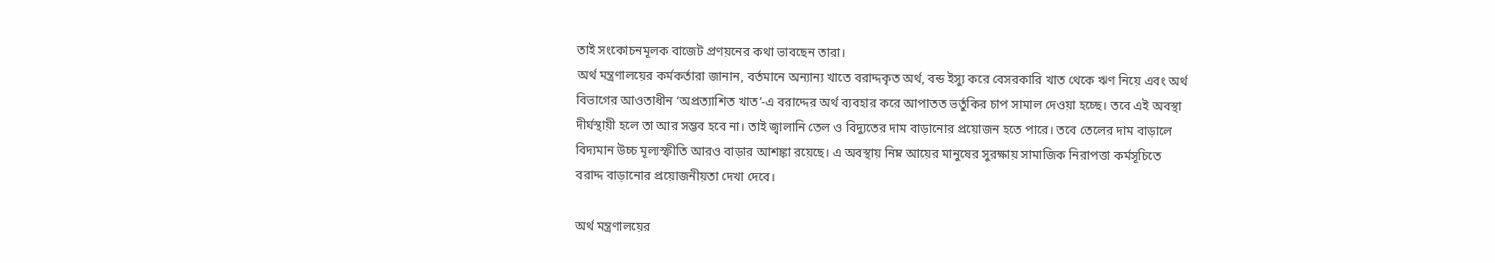তাই সংকোচনমূলক বাজেট প্রণয়নের কথা ভাবছেন তারা।
অর্থ মন্ত্রণালয়ের কর্মকর্তারা জানান, বর্তমানে অন্যান্য খাতে বরাদ্দকৃত অর্থ, বন্ড ইস্যু করে বেসরকারি খাত থেকে ঋণ নিয়ে এবং অর্থ বিভাগের আওতাধীন ‘অপ্রত্যাশিত খাত’-এ বরাদ্দের অর্থ ব্যবহার করে আপাতত ভর্তুকির চাপ সামাল দেওয়া হচ্ছে। তবে এই অবস্থা দীর্ঘস্থায়ী হলে তা আর সম্ভব হবে না। তাই জ্বালানি তেল ও বিদ্যুতের দাম বাড়ানোর প্রয়োজন হতে পারে। তবে তেলের দাম বাড়ালে বিদ্যমান উচ্চ মূল্যস্ফীতি আরও বাড়ার আশঙ্কা রয়েছে। এ অবস্থায় নিম্ন আয়ের মানুষের সুরক্ষায় সামাজিক নিরাপত্তা কর্মসূচিতে বরাদ্দ বাড়ানোর প্রয়োজনীয়তা দেখা দেবে।

অর্থ মন্ত্রণালয়ের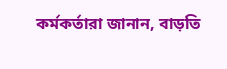কর্মকর্তারা জানান, বাড়তি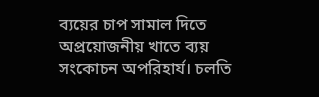ব্যয়ের চাপ সামাল দিতে অপ্রয়োজনীয় খাতে ব্যয় সংকোচন অপরিহার্য। চলতি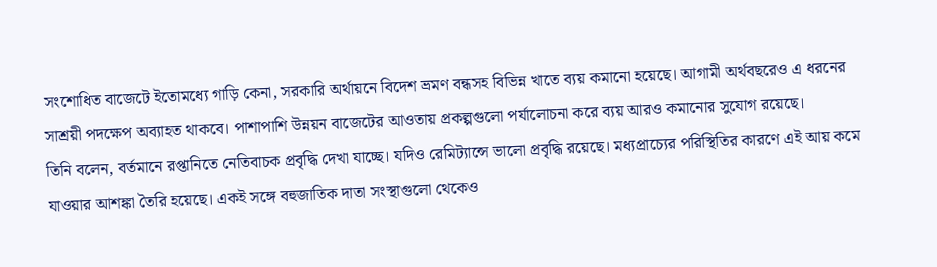সংশোধিত বাজেটে ইতোমধ্যে গাড়ি কেনা, সরকারি অর্থায়নে বিদেশ ভ্রমণ বন্ধসহ বিভিন্ন খাতে ব্যয় কমানো হয়েছে। আগামী অর্থবছরেও এ ধরনের সাশ্রয়ী পদক্ষেপ অব্যাহত থাকবে। পাশাপাশি উন্নয়ন বাজেটের আওতায় প্রকল্পগুলো পর্যালোচনা করে ব্যয় আরও কমানোর সুযোগ রয়েছে।
তিনি বলেন, বর্তমানে রপ্তানিতে নেতিবাচক প্রবৃদ্ধি দেখা যাচ্ছে। যদিও রেমিট্যান্সে ভালো প্রবৃদ্ধি রয়েছে। মধ্যপ্রাচ্যের পরিস্থিতির কারণে এই আয় কমে যাওয়ার আশঙ্কা তৈরি হয়েছে। একই সঙ্গে বহুজাতিক দাতা সংস্থাগুলো থেকেও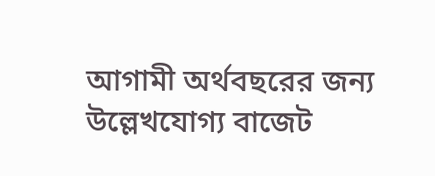আগামী অর্থবছরের জন্য উল্লেখযোগ্য বাজেট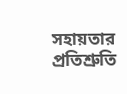সহায়তার প্রতিশ্রুতি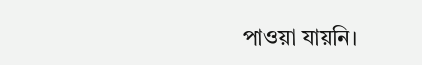পাওয়া যায়নি।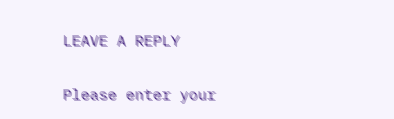LEAVE A REPLY

Please enter your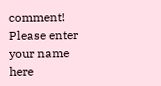comment!
Please enter your name here